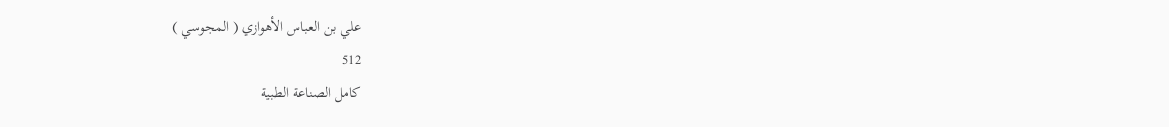علي بن العباس الأهوازي ( المجوسي )
512
كامل الصناعة الطبية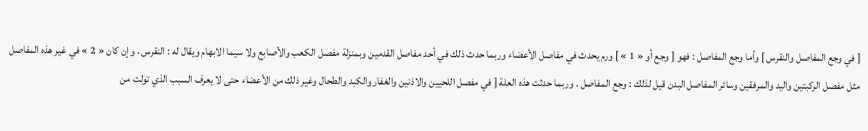[ في وجع المفاصل والنقرس ] وأما وجع المفاصل : فهو [ وجع أو « 1 » ] ورم يحدث في مفاصل الأعضاء وربما حدث ذلك في أحد مفاصل القدمين وبمنزلة مفصل الكعب والأصابع ولا سيما الابهام ويقال له : النقرس ، وإن كان « 2 » في غير هذه المفاصل مثل مفصل الركبتين واليد والمرفقين وسائر المفاصل البدن قيل لذلك : وجع المفاصل . وربما حدثت هذه العلة [ في مفصل اللحيين والاذنين والغفار والكبد والطحال وغير ذلك من الأعضاء حتى لا يعرف السبب الذي تولت من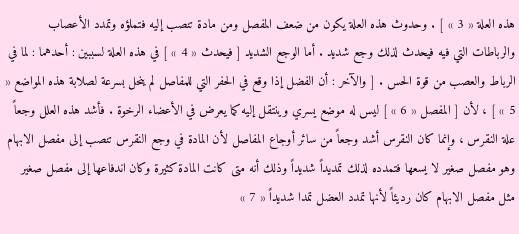هذه العلة « 3 » ] . وحدوث هذه العلة يكون من ضعف المفصل ومن مادة تنصب إليه فتملؤه وتمدد الأعصاب والرباطات التي فيه فيحدث لذلك وجع شديد . أما الوجع الشديد [ فيحدث « 4 » ] في هذه العلة لسببين : أحدهما : لما في الرباط والعصب من قوة الحس . [ والآخر : أن الفضل إذا وقع في الحفر التي للمفاصل لم ينحل بسرعة لصلابة هذه المواضع « 5 » ] ، لأن [ المفصل « 6 » ] ليس له موضع يسري وينتقل إليه كما يعرض في الأعضاء الرخوة . فأشد هذه العلل وجعاً علة النقرس ، وإنما كان النقرس أشد وجعاً من سائر أوجاع المفاصل لأن المادة في وجع النقرس تنصب إلى مفصل الابهام وهو مفصل صغير لا يسعها فتمدده لذلك تمديداً شديداً وذلك أنه متى كانت المادة كثيرة وكان اندفاعها إلى مفصل صغير مثل مفصل الابهام كان رديئاً لأنها تمدد العضل تمدا شديداً « 7 »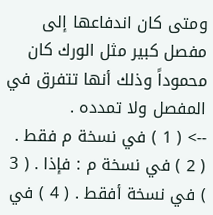ومتى كان اندفاعها إلى مفصل كبير مثل الورك كان محموداً وذلك أنها تتفرق في المفصل ولا تمدده .
--> ( 1 ) في نسخة م فقط . ( 2 ) في نسخة م : فإذا . ( 3 ) في نسخة أفقط . ( 4 ) في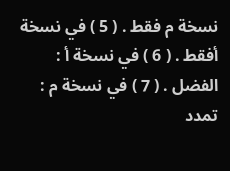نسخة م فقط . ( 5 ) في نسخة أفقط . ( 6 ) في نسخة أ : الفضل . ( 7 ) في نسخة م : تمدد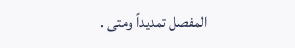المفصل تمديداً ومتى .